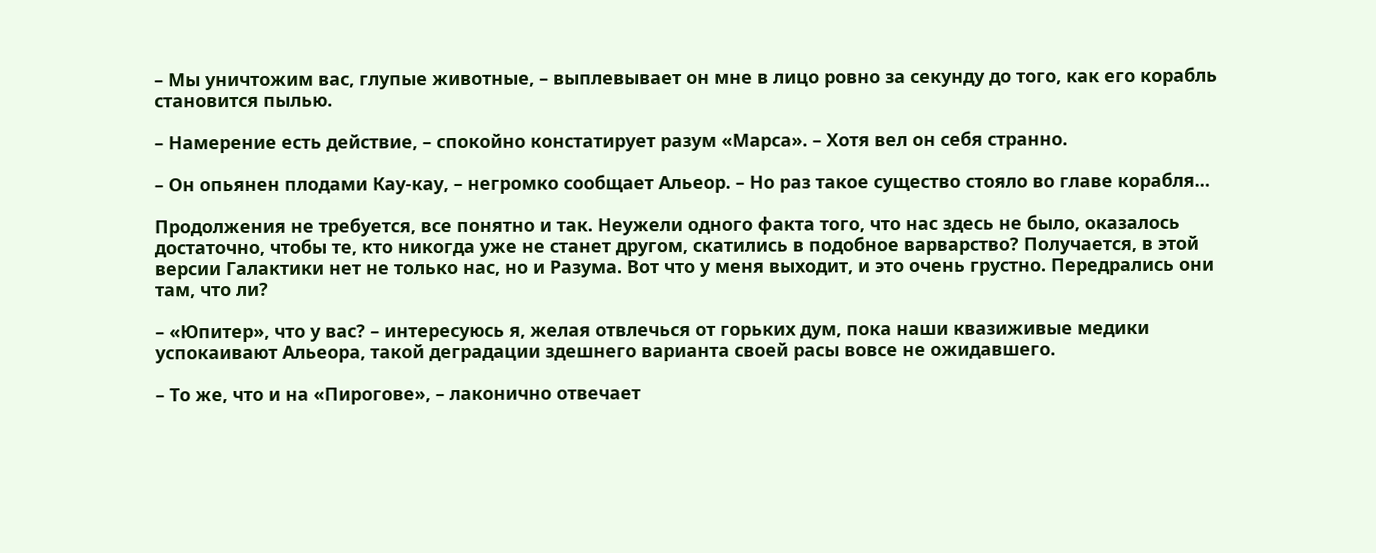– Мы уничтожим вас, глупые животные, – выплевывает он мне в лицо ровно за секунду до того, как его корабль становится пылью.

– Намерение есть действие, – спокойно констатирует разум «Марса». – Хотя вел он себя странно.

– Он опьянен плодами Кау-кау, – негромко сообщает Альеор. – Но раз такое существо стояло во главе корабля…

Продолжения не требуется, все понятно и так. Неужели одного факта того, что нас здесь не было, оказалось достаточно, чтобы те, кто никогда уже не станет другом, скатились в подобное варварство? Получается, в этой версии Галактики нет не только нас, но и Разума. Вот что у меня выходит, и это очень грустно. Передрались они там, что ли?

– «Юпитер», что у вас? – интересуюсь я, желая отвлечься от горьких дум, пока наши квазиживые медики успокаивают Альеора, такой деградации здешнего варианта своей расы вовсе не ожидавшего.

– То же, что и на «Пирогове», – лаконично отвечает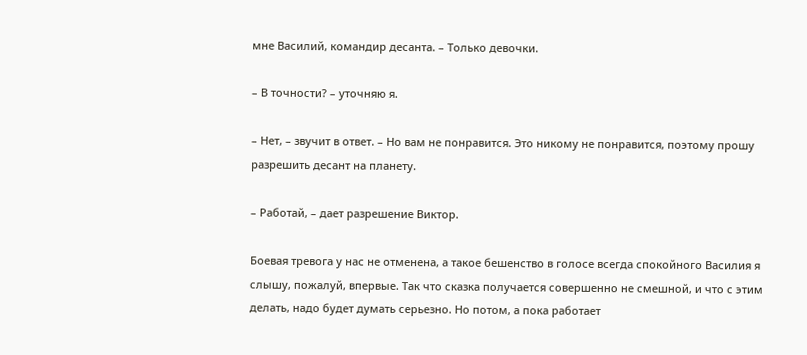мне Василий, командир десанта. – Только девочки.

– В точности? – уточняю я.

– Нет, – звучит в ответ. – Но вам не понравится. Это никому не понравится, поэтому прошу разрешить десант на планету.

– Работай, – дает разрешение Виктор.

Боевая тревога у нас не отменена, а такое бешенство в голосе всегда спокойного Василия я слышу, пожалуй, впервые. Так что сказка получается совершенно не смешной, и что с этим делать, надо будет думать серьезно. Но потом, а пока работает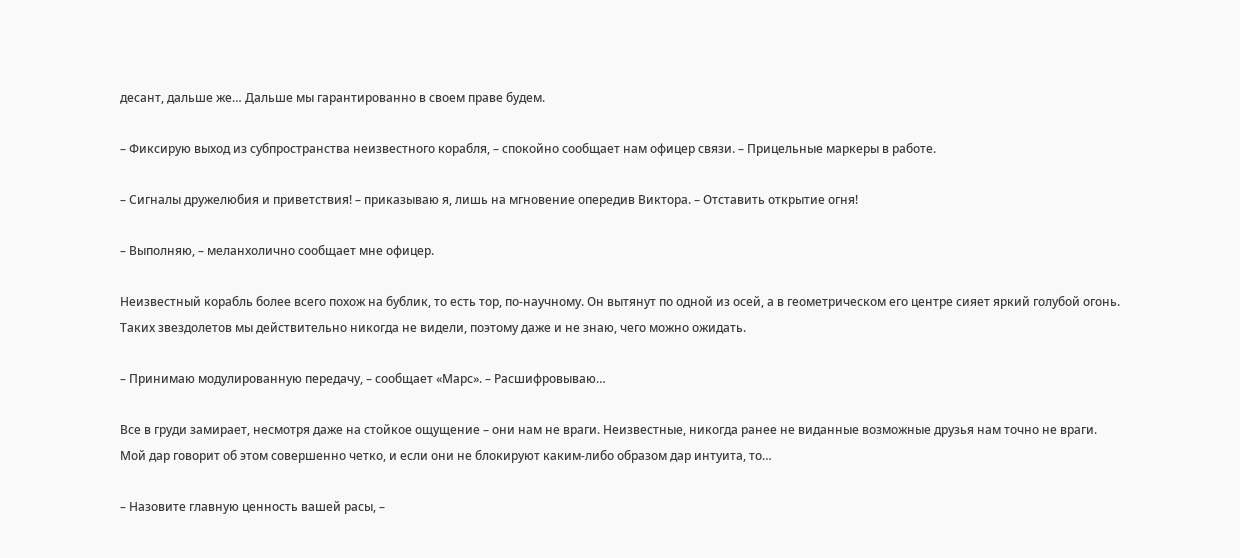десант, дальше же… Дальше мы гарантированно в своем праве будем.

– Фиксирую выход из субпространства неизвестного корабля, – спокойно сообщает нам офицер связи. – Прицельные маркеры в работе.

– Сигналы дружелюбия и приветствия! – приказываю я, лишь на мгновение опередив Виктора. – Отставить открытие огня!

– Выполняю, – меланхолично сообщает мне офицер.

Неизвестный корабль более всего похож на бублик, то есть тор, по-научному. Он вытянут по одной из осей, а в геометрическом его центре сияет яркий голубой огонь. Таких звездолетов мы действительно никогда не видели, поэтому даже и не знаю, чего можно ожидать.

– Принимаю модулированную передачу, – сообщает «Марс». – Расшифровываю…

Все в груди замирает, несмотря даже на стойкое ощущение – они нам не враги. Неизвестные, никогда ранее не виданные возможные друзья нам точно не враги. Мой дар говорит об этом совершенно четко, и если они не блокируют каким-либо образом дар интуита, то…

– Назовите главную ценность вашей расы, –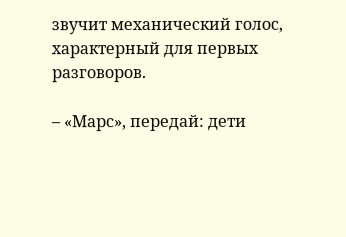звучит механический голос, характерный для первых разговоров.

– «Марс», передай: дети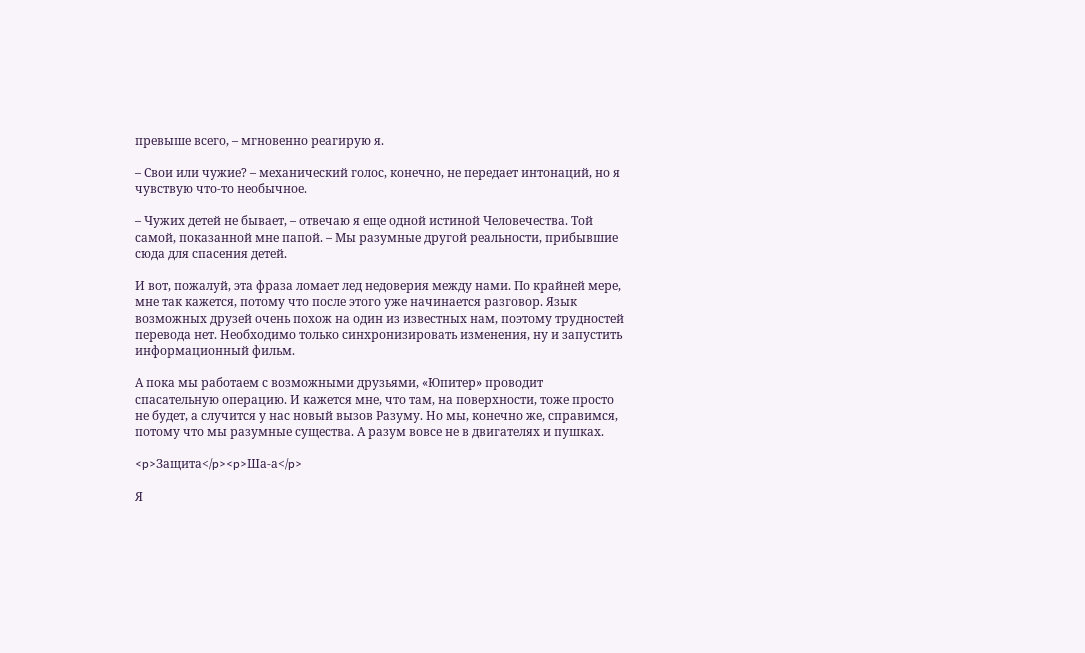превыше всего, – мгновенно реагирую я.

– Свои или чужие? – механический голос, конечно, не передает интонаций, но я чувствую что-то необычное.

– Чужих детей не бывает, – отвечаю я еще одной истиной Человечества. Той самой, показанной мне папой. – Мы разумные другой реальности, прибывшие сюда для спасения детей.

И вот, пожалуй, эта фраза ломает лед недоверия между нами. По крайней мере, мне так кажется, потому что после этого уже начинается разговор. Язык возможных друзей очень похож на один из известных нам, поэтому трудностей перевода нет. Необходимо только синхронизировать изменения, ну и запустить информационный фильм.

А пока мы работаем с возможными друзьями, «Юпитер» проводит спасательную операцию. И кажется мне, что там, на поверхности, тоже просто не будет, а случится у нас новый вызов Разуму. Но мы, конечно же, справимся, потому что мы разумные существа. А разум вовсе не в двигателях и пушках.

<p>Защита</p><p>Ша-а</p>

Я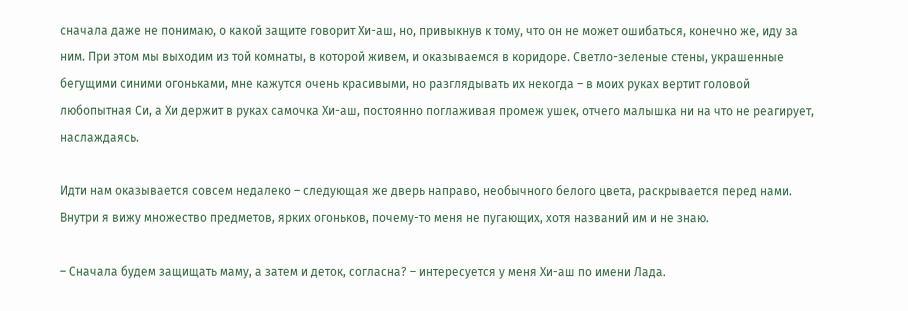сначала даже не понимаю, о какой защите говорит Хи-аш, но, привыкнув к тому, что он не может ошибаться, конечно же, иду за ним. При этом мы выходим из той комнаты, в которой живем, и оказываемся в коридоре. Светло-зеленые стены, украшенные бегущими синими огоньками, мне кажутся очень красивыми, но разглядывать их некогда – в моих руках вертит головой любопытная Си, а Хи держит в руках самочка Хи-аш, постоянно поглаживая промеж ушек, отчего малышка ни на что не реагирует, наслаждаясь.

Идти нам оказывается совсем недалеко – следующая же дверь направо, необычного белого цвета, раскрывается перед нами. Внутри я вижу множество предметов, ярких огоньков, почему-то меня не пугающих, хотя названий им и не знаю.

– Сначала будем защищать маму, а затем и деток, согласна? – интересуется у меня Хи-аш по имени Лада.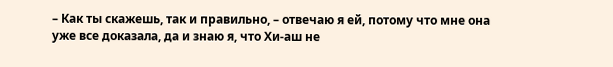– Как ты скажешь, так и правильно, – отвечаю я ей, потому что мне она уже все доказала, да и знаю я, что Хи-аш не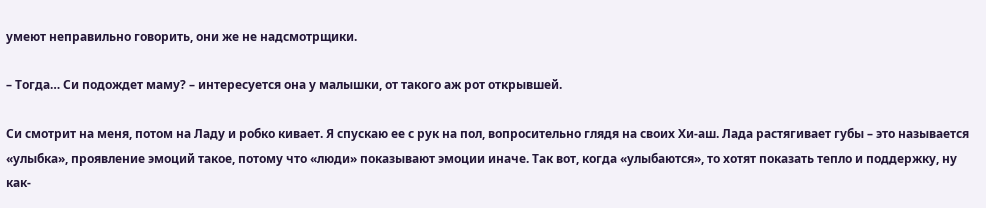умеют неправильно говорить, они же не надсмотрщики.

– Тогда… Си подождет маму? – интересуется она у малышки, от такого аж рот открывшей.

Си смотрит на меня, потом на Ладу и робко кивает. Я спускаю ее с рук на пол, вопросительно глядя на своих Хи-аш. Лада растягивает губы – это называется «улыбка», проявление эмоций такое, потому что «люди» показывают эмоции иначе. Так вот, когда «улыбаются», то хотят показать тепло и поддержку, ну как-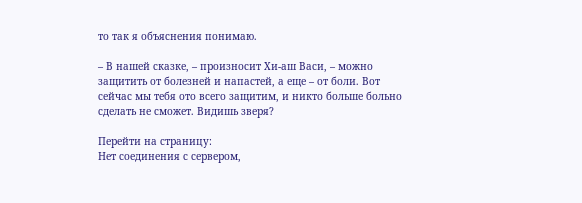то так я объяснения понимаю.

– В нашей сказке, – произносит Хи-аш Васи, – можно защитить от болезней и напастей, а еще – от боли. Вот сейчас мы тебя ото всего защитим, и никто больше больно сделать не сможет. Видишь зверя?

Перейти на страницу:
Нет соединения с сервером,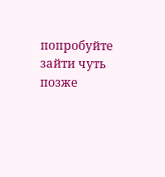попробуйте зайти чуть позже